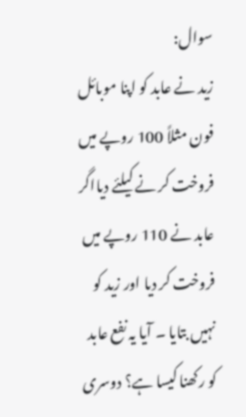سوال:
زید نے عابد کو اپنا موبائل فون مثلاً 100 روپے میں فروخت کر نے کیلئے دیااگر عابد نے 110 روپے میں فروخت کر دیا اور زید کو نہیں بتایا ۔ آیا یہ نفع عابد کو رکھنا کیسا ہے؟ دوسری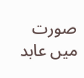صورت میں عابد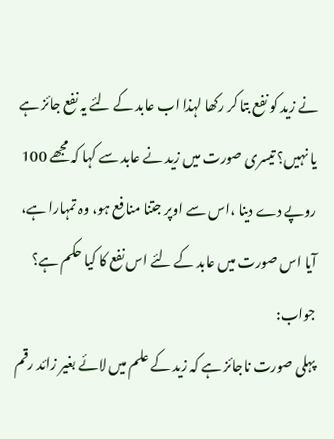نے زید کو نفع بتا کر رکھا لہذا اب عابد کے لئے یہ نفع جائز ہے یا نہیں؟ تیسری صورت میں زید نے عابد سے کہا کہ مجھے 100 روپے دے دینا ،اس سے اوپر جتنا منافع ہو، وہ تمہارا ہے، آیا اس صورت میں عابد کے لئے اس نفع کا کیا حکم ہے؟
جواب:
پہلی صورت ناجائز ہے کہ زید کے علم میں لائے بغیر زائد رقم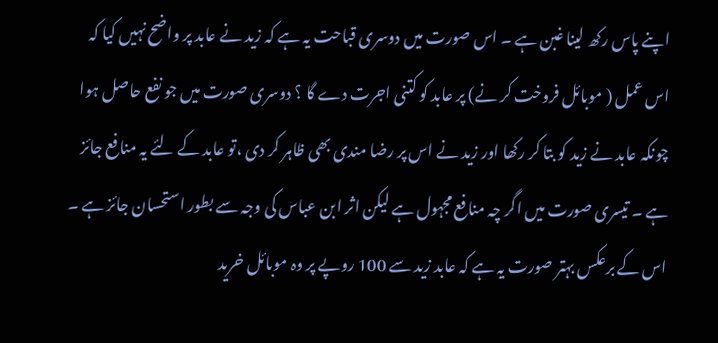اپنے پاس رکھ لینا غبن ہے ۔ اس صورت میں دوسری قباحت یہ ہے کہ زید نے عابد پر واضح نہیں کیا کہ اس عمل ( موبائل فروخت کر نے) پر عابد کو کتنی اجرت دے گا ؟ دوسری صورت میں جو نفع حاصل ہوا چونکہ عابد نے زید کو بتا کر رکھا اور زید نے اس پر رضا مندی بھی ظاہر کر دی ،تو عابد کے لئے یہ منافع جائز ہے ۔ تیسری صورت میں اگر چہ منافع مجہول ہے لیکن اثر ابن عباس کی وجہ سے بطور استحسان جائز ہے ۔
اس کے برعکس بہتر صورت یہ ہے کہ عابد زید سے 100 روپے پر وہ موبائل خرید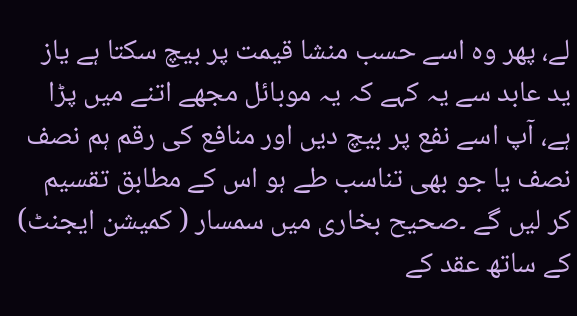لے، پھر وہ اسے حسب منشا قیمت پر بیچ سکتا ہے یاز ید عابد سے یہ کہے کہ یہ موبائل مجھے اتنے میں پڑا ہے، آپ اسے نفع پر بیچ دیں اور منافع کی رقم ہم نصف نصف یا جو بھی تناسب طے ہو اس کے مطابق تقسیم کر لیں گے ۔صحیح بخاری میں سمسار ( کمیشن ایجنٹ) کے ساتھ عقد کے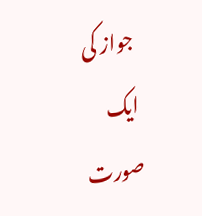جواز کی ایک صورت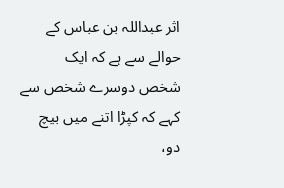اثر عبداللہ بن عباس کے حوالے سے ہے کہ ایک شخص دوسرے شخص سے کہے کہ کپڑا اتنے میں بیچ دو،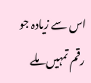اس سے زیادہ جو رقم تمہیں ملے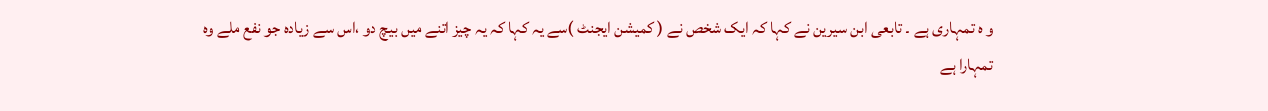و ہ تمہاری ہے ۔ تابعی ابن سیرین نے کہا کہ ایک شخص نے ( کمیشن ایجنٹ )سے یہ کہا کہ یہ چیز اتنے میں بیچ دو ،اس سے زیادہ جو نفع ملے وہ تمہارا ہے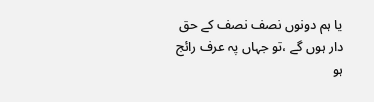یا ہم دونوں نصف نصف کے حق دار ہوں گے ،تو جہاں پہ عرف رائج ہو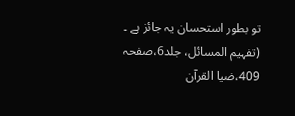تو بطور استحسان یہ جائز ہے ۔
(تفہیم المسائل، جلد6،صفحہ 409،ضیا القرآن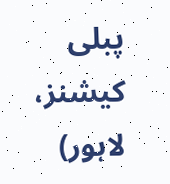پبلی کیشنز، لاہور)